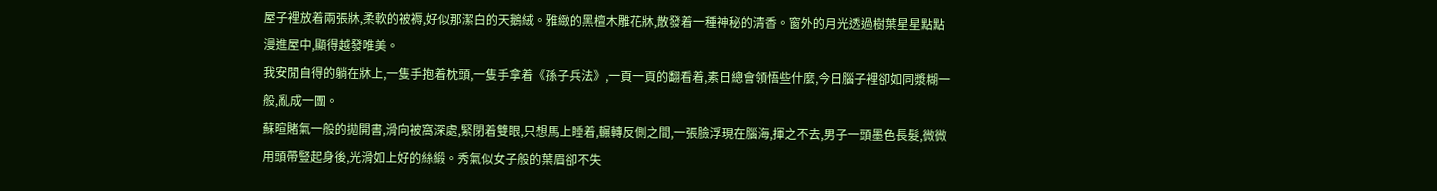屋子裡放着兩張牀,柔軟的被褥,好似那潔白的天鵝絨。雅緻的黑檀木雕花牀,散發着一種神秘的清香。窗外的月光透過樹葉星星點點漫進屋中,顯得越發唯美。
我安閒自得的躺在牀上,一隻手抱着枕頭,一隻手拿着《孫子兵法》,一頁一頁的翻看着,素日總會領悟些什麼,今日腦子裡卻如同漿糊一般,亂成一團。
蘇暄賭氣一般的拋開書,滑向被窩深處,緊閉着雙眼,只想馬上睡着,輾轉反側之間,一張臉浮現在腦海,揮之不去,男子一頭墨色長髮,微微用頭帶豎起身後,光滑如上好的絲緞。秀氣似女子般的葉眉卻不失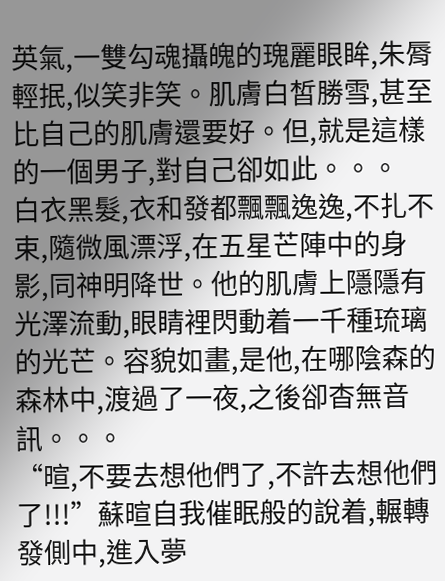英氣,一雙勾魂攝魄的瑰麗眼眸,朱脣輕抿,似笑非笑。肌膚白皙勝雪,甚至比自己的肌膚還要好。但,就是這樣的一個男子,對自己卻如此。。。
白衣黑髮,衣和發都飄飄逸逸,不扎不束,隨微風漂浮,在五星芒陣中的身影,同神明降世。他的肌膚上隱隱有光澤流動,眼睛裡閃動着一千種琉璃的光芒。容貌如畫,是他,在哪陰森的森林中,渡過了一夜,之後卻杳無音訊。。。
“暄,不要去想他們了,不許去想他們了!!!”蘇暄自我催眠般的說着,輾轉發側中,進入夢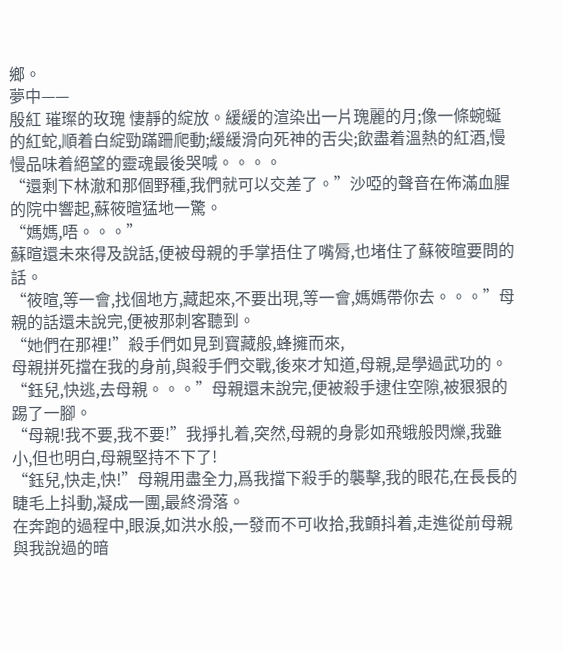鄉。
夢中——
殷紅 璀璨的玫瑰 悽靜的綻放。緩緩的渲染出一片瑰麗的月;像一條蜿蜒的紅蛇,順着白綻勁蹣跚爬動;緩緩滑向死神的舌尖;飲盡着溫熱的紅酒,慢慢品味着絕望的靈魂最後哭喊。。。。
“還剩下林澈和那個野種,我們就可以交差了。”沙啞的聲音在佈滿血腥的院中響起,蘇筱暄猛地一驚。
“媽媽,唔。。。”
蘇暄還未來得及說話,便被母親的手掌捂住了嘴脣,也堵住了蘇筱暄要問的話。
“筱暄,等一會,找個地方,藏起來,不要出現,等一會,媽媽帶你去。。。”母親的話還未說完,便被那刺客聽到。
“她們在那裡!”殺手們如見到寶藏般,蜂擁而來,
母親拼死擋在我的身前,與殺手們交戰,後來才知道,母親,是學過武功的。
“鈺兒,快逃,去母親。。。”母親還未說完,便被殺手逮住空隙,被狠狠的踢了一腳。
“母親!我不要,我不要!”我掙扎着,突然,母親的身影如飛蛾般閃爍,我雖小,但也明白,母親堅持不下了!
“鈺兒,快走,快!”母親用盡全力,爲我擋下殺手的襲擊,我的眼花,在長長的睫毛上抖動,凝成一團,最終滑落。
在奔跑的過程中,眼淚,如洪水般,一發而不可收拾,我顫抖着,走進從前母親與我說過的暗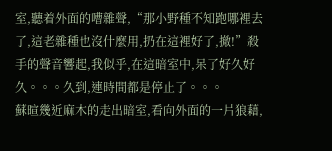室,聽着外面的嘈雜聲,“那小野種不知跑哪裡去了,這老雜種也沒什麼用,扔在這裡好了,撤!”殺手的聲音響起,我似乎,在這暗室中,呆了好久好久。。。久到,連時間都是停止了。。。
蘇暄幾近麻木的走出暗室,看向外面的一片狼藉,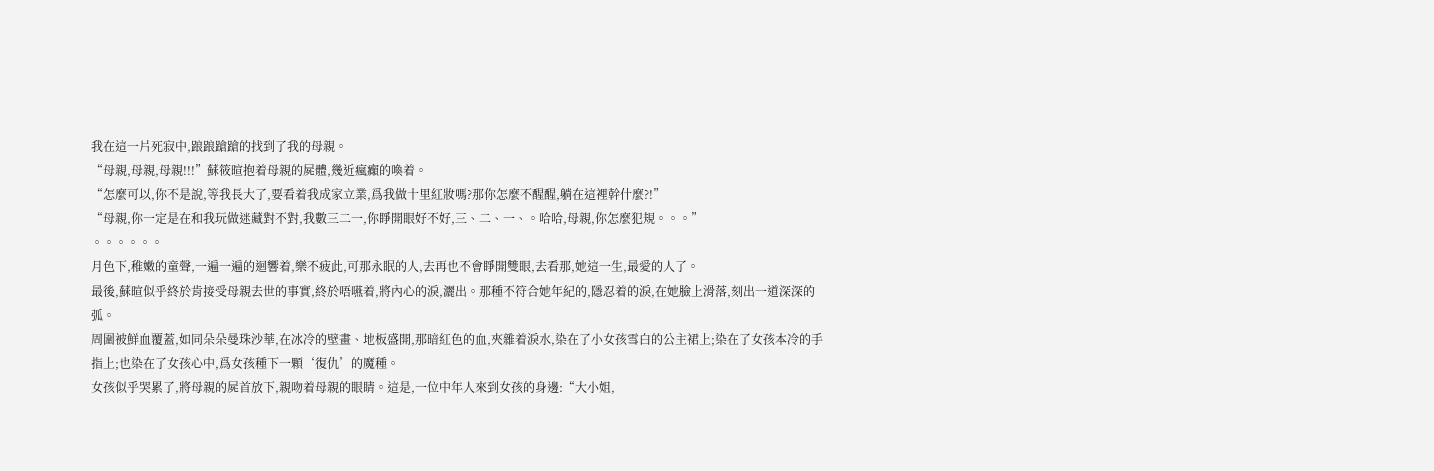我在這一片死寂中,踉踉蹌蹌的找到了我的母親。
“母親,母親,母親!!!”蘇筱暄抱着母親的屍體,幾近瘋癲的喚着。
“怎麼可以,你不是說,等我長大了,要看着我成家立業,爲我做十里紅妝嗎?那你怎麼不醒醒,躺在這裡幹什麼?!”
“母親,你一定是在和我玩做迷藏對不對,我數三二一,你睜開眼好不好,三、二、一、。哈哈,母親,你怎麼犯規。。。”
。。。。。。
月色下,稚嫩的童聲,一遍一遍的迴響着,樂不疲此,可那永眠的人,去再也不會睜開雙眼,去看那,她這一生,最愛的人了。
最後,蘇暄似乎終於肯接受母親去世的事實,終於唔嚥着,將內心的淚,灑出。那種不符合她年紀的,隱忍着的淚,在她臉上滑落,刻出一道深深的弧。
周圍被鮮血覆蓋,如同朵朵曼珠沙華,在冰冷的壁畫、地板盛開,那暗紅色的血,夾雜着淚水,染在了小女孩雪白的公主裙上;染在了女孩本冷的手指上;也染在了女孩心中,爲女孩種下一顆‘復仇’的魔種。
女孩似乎哭累了,將母親的屍首放下,親吻着母親的眼睛。這是,一位中年人來到女孩的身邊:“大小姐,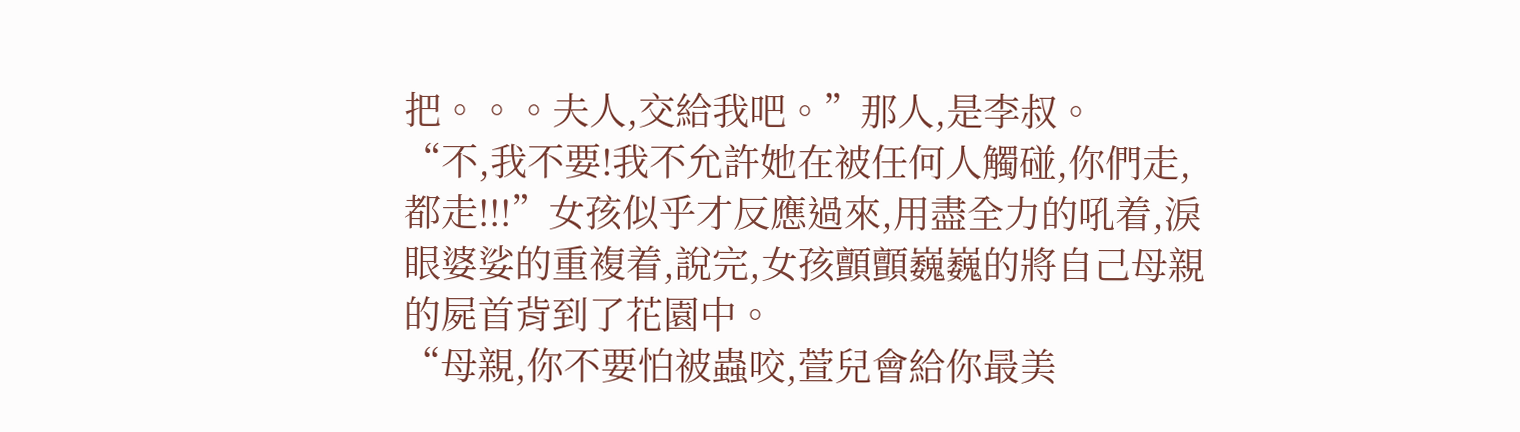把。。。夫人,交給我吧。”那人,是李叔。
“不,我不要!我不允許她在被任何人觸碰,你們走,都走!!!”女孩似乎才反應過來,用盡全力的吼着,淚眼婆娑的重複着,說完,女孩顫顫巍巍的將自己母親的屍首背到了花園中。
“母親,你不要怕被蟲咬,萱兒會給你最美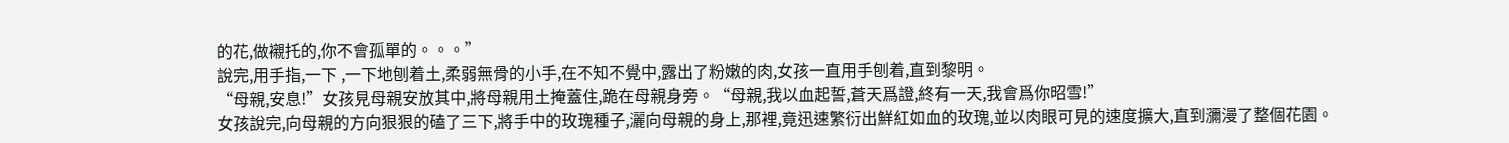的花,做襯托的,你不會孤單的。。。”
說完,用手指,一下 ,一下地刨着土,柔弱無骨的小手,在不知不覺中,露出了粉嫩的肉,女孩一直用手刨着,直到黎明。
“母親,安息!”女孩見母親安放其中,將母親用土掩蓋住,跪在母親身旁。“母親,我以血起誓,蒼天爲證,終有一天,我會爲你昭雪!”
女孩說完,向母親的方向狠狠的磕了三下,將手中的玫瑰種子,灑向母親的身上,那裡,竟迅速繁衍出鮮紅如血的玫瑰,並以肉眼可見的速度擴大,直到瀰漫了整個花園。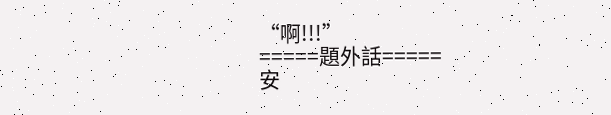“啊!!!”
=====題外話=====
安